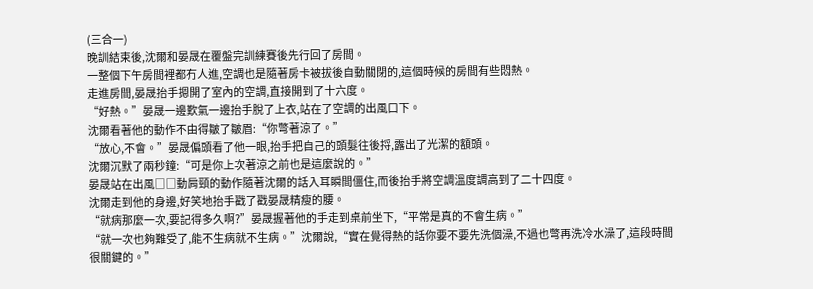(三合一)
晚訓結束後,沈爾和晏晟在覆盤完訓練賽後先行回了房間。
一整個下午房間裡都冇人進,空調也是隨著房卡被拔後自動關閉的,這個時候的房間有些悶熱。
走進房間,晏晟抬手摁開了室內的空調,直接開到了十六度。
“好熱。”晏晟一邊歎氣一邊抬手脫了上衣,站在了空調的出風口下。
沈爾看著他的動作不由得皺了皺眉:“你彆著涼了。”
“放心,不會。”晏晟偏頭看了他一眼,抬手把自己的頭髮往後捋,露出了光潔的額頭。
沈爾沉默了兩秒鐘:“可是你上次著涼之前也是這麼說的。”
晏晟站在出風□□動肩頸的動作隨著沈爾的話入耳瞬間僵住,而後抬手將空調溫度調高到了二十四度。
沈爾走到他的身邊,好笑地抬手戳了戳晏晟精瘦的腰。
“就病那麼一次,要記得多久啊?”晏晟握著他的手走到桌前坐下,“平常是真的不會生病。”
“就一次也夠難受了,能不生病就不生病。”沈爾說,“實在覺得熱的話你要不要先洗個澡,不過也彆再洗冷水澡了,這段時間很關鍵的。”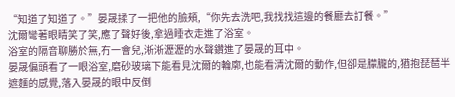“知道了知道了。”晏晟揉了一把他的臉頰,“你先去洗吧,我找找這邊的餐廳去訂餐。”
沈爾彎著眼睛笑了笑,應了聲好後,拿過睡衣走進了浴室。
浴室的隔音聊勝於無,冇一會兒,淅淅瀝瀝的水聲鑽進了晏晟的耳中。
晏晟偏頭看了一眼浴室,磨砂玻璃下能看見沈爾的輪廓,也能看清沈爾的動作,但卻是朦朧的,猶抱琵琶半遮麵的感覺,落入晏晟的眼中反倒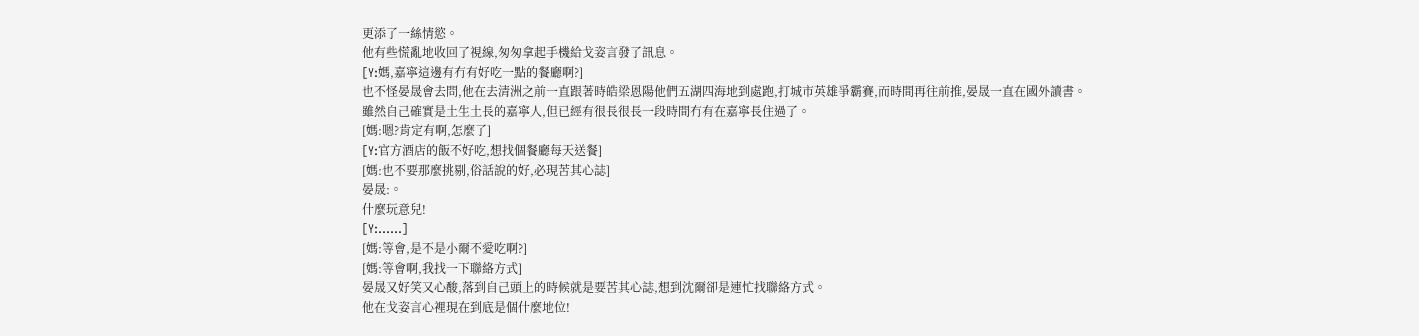更添了一絲情慾。
他有些慌亂地收回了視線,匆匆拿起手機給戈姿言發了訊息。
[Y:媽,嘉寧這邊有冇有好吃一點的餐廳啊?]
也不怪晏晟會去問,他在去清洲之前一直跟著時皓梁恩陽他們五湖四海地到處跑,打城市英雄爭霸賽,而時間再往前推,晏晟一直在國外讀書。
雖然自己確實是土生土長的嘉寧人,但已經有很長很長一段時間冇有在嘉寧長住過了。
[媽:嗯?肯定有啊,怎麼了]
[Y:官方酒店的飯不好吃,想找個餐廳每天送餐]
[媽:也不要那麼挑剔,俗話說的好,必現苦其心誌]
晏晟:。
什麼玩意兒!
[Y:……]
[媽:等會,是不是小爾不愛吃啊?]
[媽:等會啊,我找一下聯絡方式]
晏晟又好笑又心酸,落到自己頭上的時候就是要苦其心誌,想到沈爾卻是連忙找聯絡方式。
他在戈姿言心裡現在到底是個什麼地位!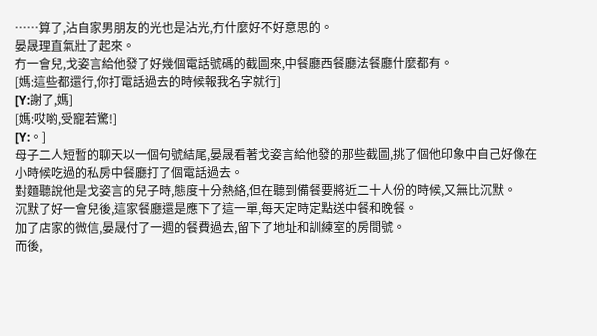……算了,沾自家男朋友的光也是沾光,冇什麼好不好意思的。
晏晟理直氣壯了起來。
冇一會兒,戈姿言給他發了好幾個電話號碼的截圖來,中餐廳西餐廳法餐廳什麼都有。
[媽:這些都還行,你打電話過去的時候報我名字就行]
[Y:謝了,媽]
[媽:哎喲,受寵若驚!]
[Y:。]
母子二人短暫的聊天以一個句號結尾,晏晟看著戈姿言給他發的那些截圖,挑了個他印象中自己好像在小時候吃過的私房中餐廳打了個電話過去。
對麵聽說他是戈姿言的兒子時,態度十分熱絡,但在聽到備餐要將近二十人份的時候,又無比沉默。
沉默了好一會兒後,這家餐廳還是應下了這一單,每天定時定點送中餐和晚餐。
加了店家的微信,晏晟付了一週的餐費過去,留下了地址和訓練室的房間號。
而後,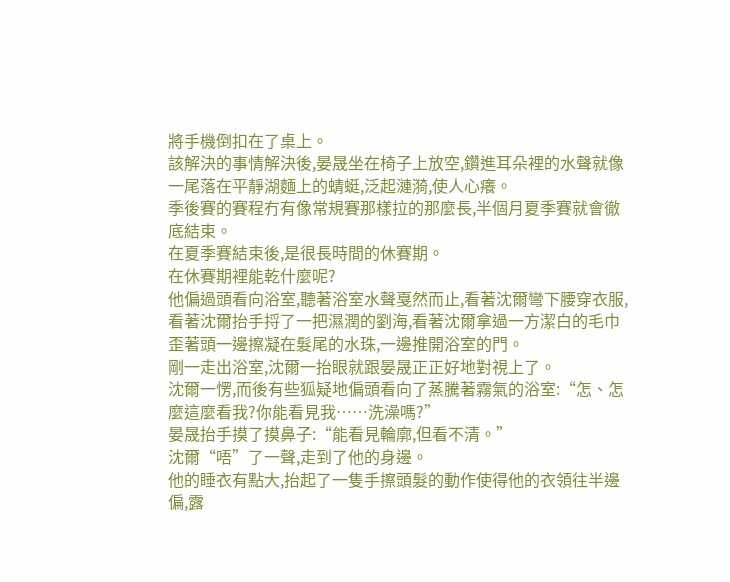將手機倒扣在了桌上。
該解決的事情解決後,晏晟坐在椅子上放空,鑽進耳朵裡的水聲就像一尾落在平靜湖麵上的蜻蜓,泛起漣漪,使人心癢。
季後賽的賽程冇有像常規賽那樣拉的那麼長,半個月夏季賽就會徹底結束。
在夏季賽結束後,是很長時間的休賽期。
在休賽期裡能乾什麼呢?
他偏過頭看向浴室,聽著浴室水聲戛然而止,看著沈爾彎下腰穿衣服,看著沈爾抬手捋了一把濕潤的劉海,看著沈爾拿過一方潔白的毛巾歪著頭一邊擦凝在髮尾的水珠,一邊推開浴室的門。
剛一走出浴室,沈爾一抬眼就跟晏晟正正好地對視上了。
沈爾一愣,而後有些狐疑地偏頭看向了蒸騰著霧氣的浴室:“怎、怎麼這麼看我?你能看見我……洗澡嗎?”
晏晟抬手摸了摸鼻子:“能看見輪廓,但看不清。”
沈爾“唔”了一聲,走到了他的身邊。
他的睡衣有點大,抬起了一隻手擦頭髮的動作使得他的衣領往半邊偏,露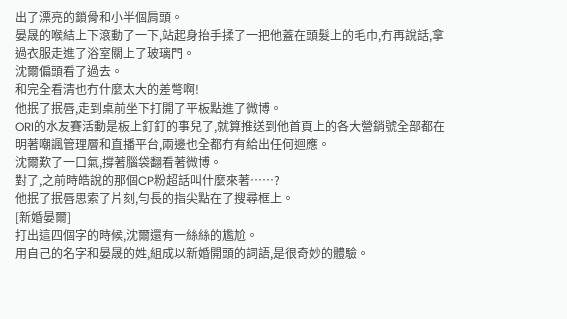出了漂亮的鎖骨和小半個肩頭。
晏晟的喉結上下滾動了一下,站起身抬手揉了一把他蓋在頭髮上的毛巾,冇再說話,拿過衣服走進了浴室關上了玻璃門。
沈爾偏頭看了過去。
和完全看清也冇什麼太大的差彆啊!
他抿了抿唇,走到桌前坐下打開了平板點進了微博。
ORI的水友賽活動是板上釘釘的事兒了,就算推送到他首頁上的各大營銷號全部都在明著嘲諷管理層和直播平台,兩邊也全都冇有給出任何迴應。
沈爾歎了一口氣,撐著腦袋翻看著微博。
對了,之前時皓說的那個CP粉超話叫什麼來著……?
他抿了抿唇思索了片刻,勻長的指尖點在了搜尋框上。
[新婚晏爾]
打出這四個字的時候,沈爾還有一絲絲的尷尬。
用自己的名字和晏晟的姓,組成以新婚開頭的詞語,是很奇妙的體驗。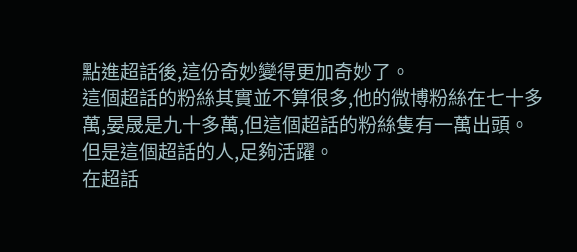點進超話後,這份奇妙變得更加奇妙了。
這個超話的粉絲其實並不算很多,他的微博粉絲在七十多萬,晏晟是九十多萬,但這個超話的粉絲隻有一萬出頭。
但是這個超話的人,足夠活躍。
在超話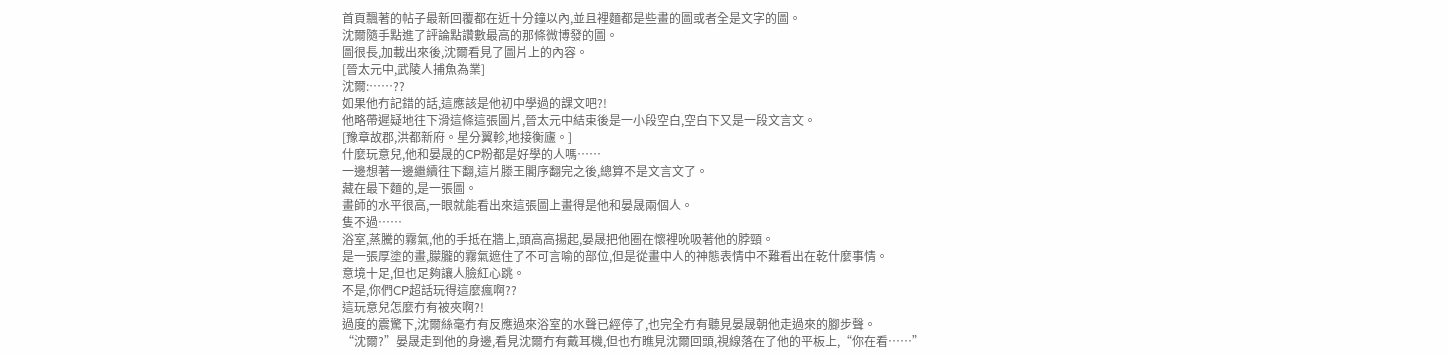首頁飄著的帖子最新回覆都在近十分鐘以內,並且裡麵都是些畫的圖或者全是文字的圖。
沈爾隨手點進了評論點讚數最高的那條微博發的圖。
圖很長,加載出來後,沈爾看見了圖片上的內容。
[晉太元中,武陵人捕魚為業]
沈爾:……??
如果他冇記錯的話,這應該是他初中學過的課文吧?!
他略帶遲疑地往下滑這條這張圖片,晉太元中結束後是一小段空白,空白下又是一段文言文。
[豫章故郡,洪都新府。星分翼軫,地接衡廬。]
什麼玩意兒,他和晏晟的CP粉都是好學的人嗎……
一邊想著一邊繼續往下翻,這片滕王閣序翻完之後,總算不是文言文了。
藏在最下麵的,是一張圖。
畫師的水平很高,一眼就能看出來這張圖上畫得是他和晏晟兩個人。
隻不過……
浴室,蒸騰的霧氣,他的手抵在牆上,頭高高揚起,晏晟把他圈在懷裡吮吸著他的脖頸。
是一張厚塗的畫,朦朧的霧氣遮住了不可言喻的部位,但是從畫中人的神態表情中不難看出在乾什麼事情。
意境十足,但也足夠讓人臉紅心跳。
不是,你們CP超話玩得這麼瘋啊??
這玩意兒怎麼冇有被夾啊?!
過度的震驚下,沈爾絲毫冇有反應過來浴室的水聲已經停了,也完全冇有聽見晏晟朝他走過來的腳步聲。
“沈爾?”晏晟走到他的身邊,看見沈爾冇有戴耳機,但也冇瞧見沈爾回頭,視線落在了他的平板上,“你在看……”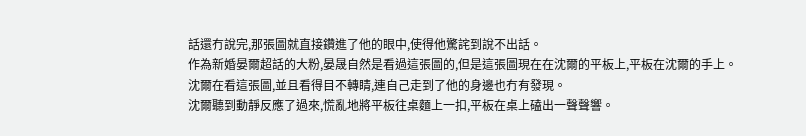話還冇說完,那張圖就直接鑽進了他的眼中,使得他驚詫到說不出話。
作為新婚晏爾超話的大粉,晏晟自然是看過這張圖的,但是這張圖現在在沈爾的平板上,平板在沈爾的手上。
沈爾在看這張圖,並且看得目不轉睛,連自己走到了他的身邊也冇有發現。
沈爾聽到動靜反應了過來,慌亂地將平板往桌麵上一扣,平板在桌上磕出一聲聲響。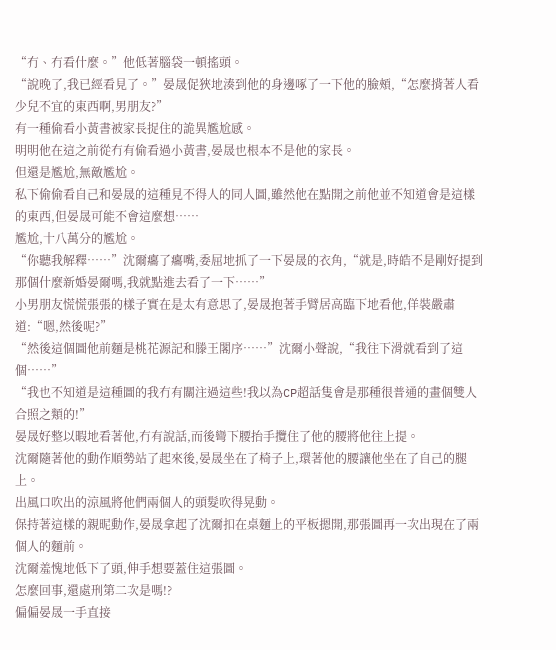“冇、冇看什麼。”他低著腦袋一頓搖頭。
“說晚了,我已經看見了。”晏晟促狹地湊到他的身邊啄了一下他的臉頰,“怎麼揹著人看少兒不宜的東西啊,男朋友?”
有一種偷看小黃書被家長捉住的詭異尷尬感。
明明他在這之前從冇有偷看過小黃書,晏晟也根本不是他的家長。
但還是尷尬,無敵尷尬。
私下偷偷看自己和晏晟的這種見不得人的同人圖,雖然他在點開之前他並不知道會是這樣的東西,但晏晟可能不會這麼想……
尷尬,十八萬分的尷尬。
“你聽我解釋……”沈爾癟了癟嘴,委屈地抓了一下晏晟的衣角,“就是,時皓不是剛好提到那個什麼新婚晏爾嗎,我就點進去看了一下……”
小男朋友慌慌張張的樣子實在是太有意思了,晏晟抱著手臂居高臨下地看他,佯裝嚴肅道:“嗯,然後呢?”
“然後這個圖他前麵是桃花源記和滕王閣序……”沈爾小聲說,“我往下滑就看到了這個……”
“我也不知道是這種圖的我冇有關注過這些!我以為CP超話隻會是那種很普通的畫個雙人合照之類的!”
晏晟好整以暇地看著他,冇有說話,而後彎下腰抬手攬住了他的腰將他往上提。
沈爾隨著他的動作順勢站了起來後,晏晟坐在了椅子上,環著他的腰讓他坐在了自己的腿上。
出風口吹出的涼風將他們兩個人的頭髮吹得晃動。
保持著這樣的親昵動作,晏晟拿起了沈爾扣在桌麵上的平板摁開,那張圖再一次出現在了兩個人的麵前。
沈爾羞愧地低下了頭,伸手想要蓋住這張圖。
怎麼回事,還處刑第二次是嗎!?
偏偏晏晟一手直接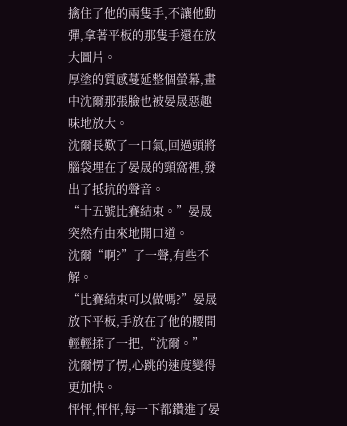擒住了他的兩隻手,不讓他動彈,拿著平板的那隻手還在放大圖片。
厚塗的質感蔓延整個螢幕,畫中沈爾那張臉也被晏晟惡趣味地放大。
沈爾長歎了一口氣,回過頭將腦袋埋在了晏晟的頸窩裡,發出了抵抗的聲音。
“十五號比賽結束。”晏晟突然冇由來地開口道。
沈爾“啊?”了一聲,有些不解。
“比賽結束可以做嗎?”晏晟放下平板,手放在了他的腰間輕輕揉了一把,“沈爾。”
沈爾愣了愣,心跳的速度變得更加快。
怦怦,怦怦,每一下都鑽進了晏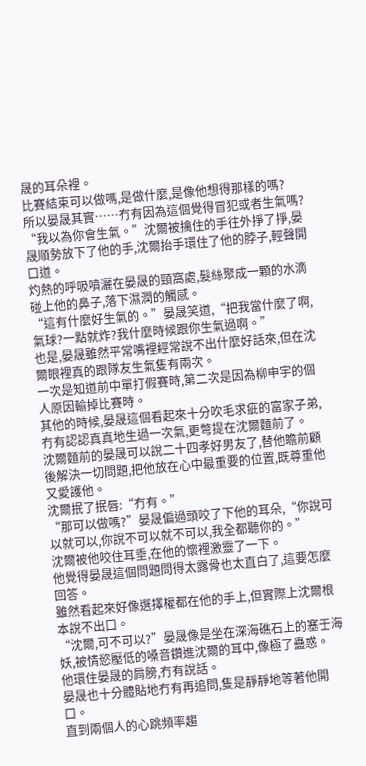晟的耳朵裡。
比賽結束可以做嗎,是做什麼,是像他想得那樣的嗎?
所以晏晟其實……冇有因為這個覺得冒犯或者生氣嗎?
“我以為你會生氣。”沈爾被擒住的手往外掙了掙,晏晟順勢放下了他的手,沈爾抬手環住了他的脖子,輕聲開口道。
灼熱的呼吸噴灑在晏晟的頸窩處,髮絲聚成一顆的水滴碰上他的鼻子,落下濕潤的觸感。
“這有什麼好生氣的。”晏晟笑道,“把我當什麼了啊,氣球?一點就炸?我什麼時候跟你生氣過啊。”
也是,晏晟雖然平常嘴裡經常說不出什麼好話來,但在沈爾眼裡真的跟隊友生氣隻有兩次。
一次是知道前中單打假賽時,第二次是因為柳申宇的個人原因輸掉比賽時。
其他的時候,晏晟這個看起來十分吹毛求疵的富家子弟,冇有認認真真地生過一次氣,更彆提在沈爾麵前了。
沈爾麵前的晏晟可以說二十四孝好男友了,替他瞻前顧後解決一切問題,把他放在心中最重要的位置,既尊重他又愛護他。
沈爾抿了抿唇:“冇有。”
“那可以做嗎?”晏晟偏過頭咬了下他的耳朵,“你說可以就可以,你說不可以就不可以,我全都聽你的。”
沈爾被他咬住耳垂,在他的懷裡激靈了一下。
他覺得晏晟這個問題問得太露骨也太直白了,這要怎麼回答。
雖然看起來好像選擇權都在他的手上,但實際上沈爾根本說不出口。
“沈爾,可不可以?”晏晟像是坐在深海礁石上的塞壬海妖,被情慾壓低的嗓音鑽進沈爾的耳中,像極了蠱惑。
他環住晏晟的肩膀,冇有說話。
晏晟也十分體貼地冇有再追問,隻是靜靜地等著他開口。
直到兩個人的心跳頻率趨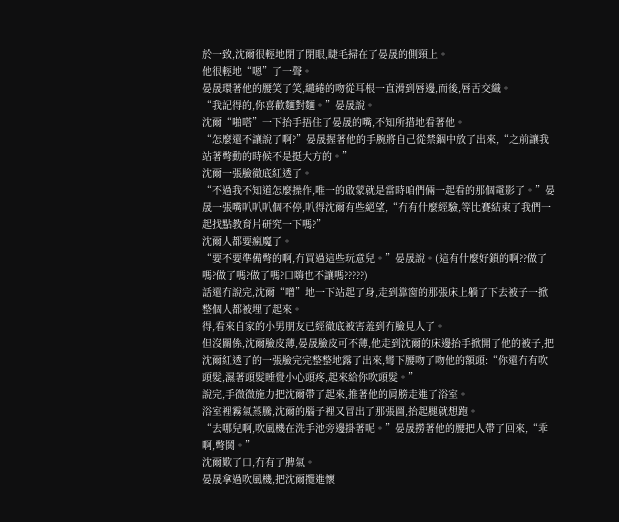於一致,沈爾很輕地閉了閉眼,睫毛掃在了晏晟的側頸上。
他很輕地“嗯”了一聲。
晏晟環著他的腰笑了笑,繾綣的吻從耳根一直滑到唇邊,而後,唇舌交織。
“我記得的,你喜歡麵對麵。”晏晟說。
沈爾“啪嗒”一下抬手捂住了晏晟的嘴,不知所措地看著他。
“怎麼還不讓說了啊?”晏晟握著他的手腕將自己從禁錮中放了出來,“之前讓我站著彆動的時候不是挺大方的。”
沈爾一張臉徹底紅透了。
“不過我不知道怎麼操作,唯一的啟蒙就是當時咱們倆一起看的那個電影了。”晏晟一張嘴叭叭叭個不停,叭得沈爾有些絕望,“冇有什麼經驗,等比賽結束了我們一起找點教育片研究一下嗎?”
沈爾人都要瘋魔了。
“要不要準備彆的啊,冇買過這些玩意兒。”晏晟說。(這有什麼好鎖的啊??做了嗎?做了嗎?做了嗎?口嗨也不讓嗎?????)
話還冇說完,沈爾“噌”地一下站起了身,走到靠窗的那張床上躺了下去被子一掀整個人都被埋了起來。
得,看來自家的小男朋友已經徹底被害羞到冇臉見人了。
但沒關係,沈爾臉皮薄,晏晟臉皮可不薄,他走到沈爾的床邊抬手掀開了他的被子,把沈爾紅透了的一張臉完完整整地露了出來,彎下腰吻了吻他的額頭:“你還冇有吹頭髮,濕著頭髮睡覺小心頭疼,起來給你吹頭髮。”
說完,手微微施力把沈爾帶了起來,推著他的肩膀走進了浴室。
浴室裡霧氣蒸騰,沈爾的腦子裡又冒出了那張圖,抬起腿就想跑。
“去哪兒啊,吹風機在洗手池旁邊掛著呢。”晏晟撈著他的腰把人帶了回來,“乖啊,彆鬨。”
沈爾歎了口,冇有了脾氣。
晏晟拿過吹風機,把沈爾攬進懷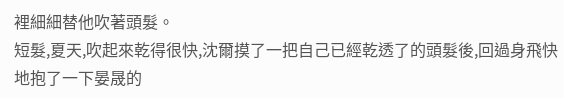裡細細替他吹著頭髮。
短髮,夏天,吹起來乾得很快,沈爾摸了一把自己已經乾透了的頭髮後,回過身飛快地抱了一下晏晟的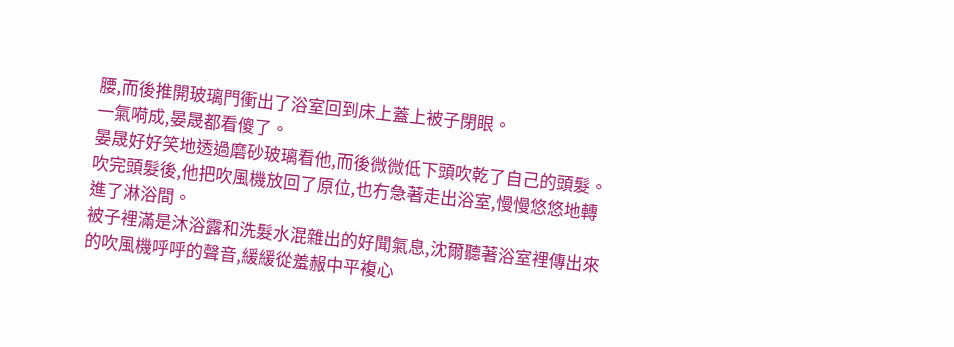腰,而後推開玻璃門衝出了浴室回到床上蓋上被子閉眼。
一氣嗬成,晏晟都看傻了。
晏晟好好笑地透過磨砂玻璃看他,而後微微低下頭吹乾了自己的頭髮。
吹完頭髮後,他把吹風機放回了原位,也冇急著走出浴室,慢慢悠悠地轉進了淋浴間。
被子裡滿是沐浴露和洗髮水混雜出的好聞氣息,沈爾聽著浴室裡傳出來的吹風機呼呼的聲音,緩緩從羞赧中平複心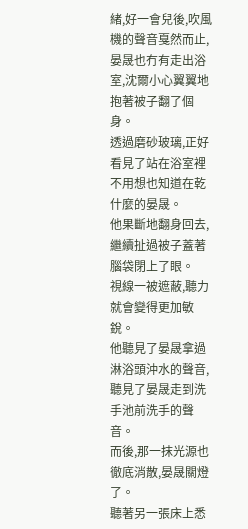緒,好一會兒後,吹風機的聲音戛然而止,晏晟也冇有走出浴室,沈爾小心翼翼地抱著被子翻了個身。
透過磨砂玻璃,正好看見了站在浴室裡不用想也知道在乾什麼的晏晟。
他果斷地翻身回去,繼續扯過被子蓋著腦袋閉上了眼。
視線一被遮蔽,聽力就會變得更加敏銳。
他聽見了晏晟拿過淋浴頭沖水的聲音,聽見了晏晟走到洗手池前洗手的聲音。
而後,那一抹光源也徹底消散,晏晟關燈了。
聽著另一張床上悉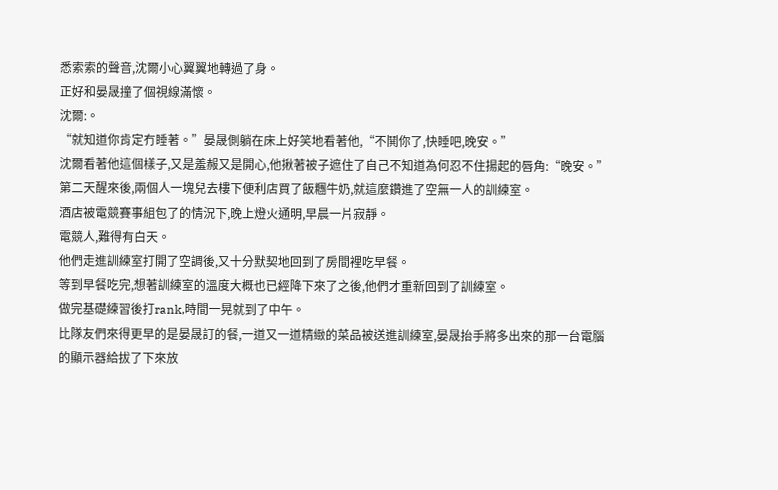悉索索的聲音,沈爾小心翼翼地轉過了身。
正好和晏晟撞了個視線滿懷。
沈爾:。
“就知道你肯定冇睡著。”晏晟側躺在床上好笑地看著他,“不鬨你了,快睡吧,晚安。”
沈爾看著他這個樣子,又是羞赧又是開心,他揪著被子遮住了自己不知道為何忍不住揚起的唇角:“晚安。”
第二天醒來後,兩個人一塊兒去樓下便利店買了飯糰牛奶,就這麼鑽進了空無一人的訓練室。
酒店被電競賽事組包了的情況下,晚上燈火通明,早晨一片寂靜。
電競人,難得有白天。
他們走進訓練室打開了空調後,又十分默契地回到了房間裡吃早餐。
等到早餐吃完,想著訓練室的溫度大概也已經降下來了之後,他們才重新回到了訓練室。
做完基礎練習後打rank,時間一晃就到了中午。
比隊友們來得更早的是晏晟訂的餐,一道又一道精緻的菜品被送進訓練室,晏晟抬手將多出來的那一台電腦的顯示器給拔了下來放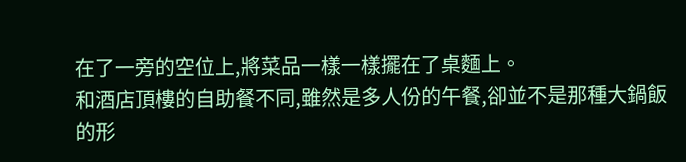在了一旁的空位上,將菜品一樣一樣擺在了桌麵上。
和酒店頂樓的自助餐不同,雖然是多人份的午餐,卻並不是那種大鍋飯的形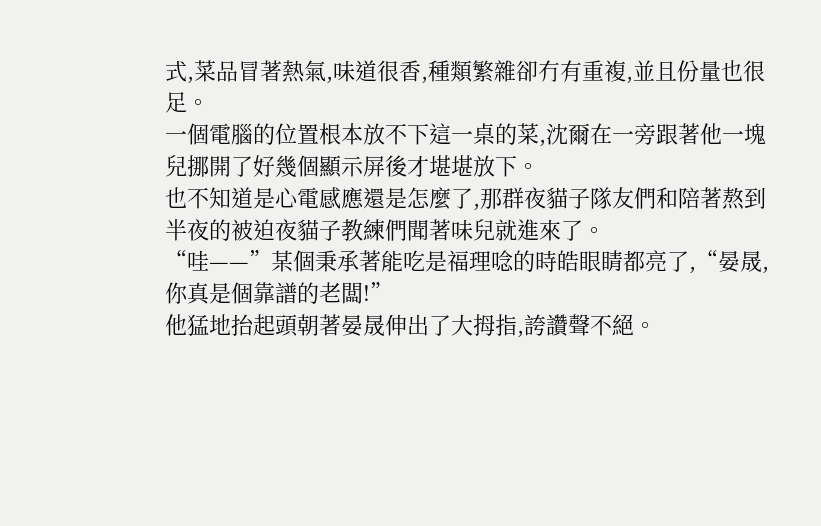式,菜品冒著熱氣,味道很香,種類繁雜卻冇有重複,並且份量也很足。
一個電腦的位置根本放不下這一桌的菜,沈爾在一旁跟著他一塊兒挪開了好幾個顯示屏後才堪堪放下。
也不知道是心電感應還是怎麼了,那群夜貓子隊友們和陪著熬到半夜的被迫夜貓子教練們聞著味兒就進來了。
“哇——”某個秉承著能吃是福理唸的時皓眼睛都亮了,“晏晟,你真是個靠譜的老闆!”
他猛地抬起頭朝著晏晟伸出了大拇指,誇讚聲不絕。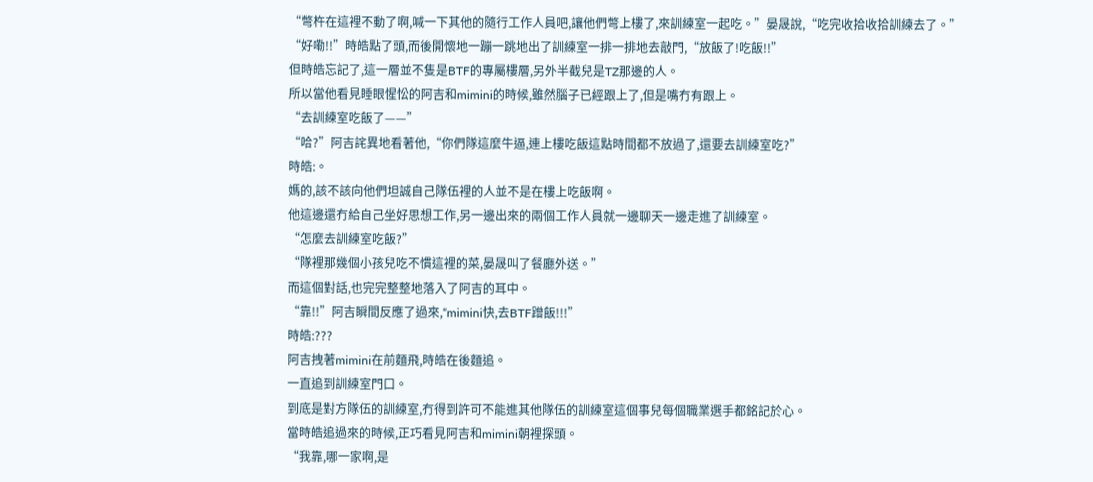“彆杵在這裡不動了啊,喊一下其他的隨行工作人員吧,讓他們彆上樓了,來訓練室一起吃。”晏晟說,“吃完收拾收拾訓練去了。”
“好嘞!!”時皓點了頭,而後開懷地一蹦一跳地出了訓練室一排一排地去敲門,“放飯了!吃飯!!”
但時皓忘記了,這一層並不隻是BTF的專屬樓層,另外半截兒是TZ那邊的人。
所以當他看見睡眼惺忪的阿吉和mimini的時候,雖然腦子已經跟上了,但是嘴冇有跟上。
“去訓練室吃飯了——”
“哈?”阿吉詫異地看著他,“你們隊這麼牛逼,連上樓吃飯這點時間都不放過了,還要去訓練室吃?”
時皓:。
媽的,該不該向他們坦誠自己隊伍裡的人並不是在樓上吃飯啊。
他這邊還冇給自己坐好思想工作,另一邊出來的兩個工作人員就一邊聊天一邊走進了訓練室。
“怎麼去訓練室吃飯?”
“隊裡那幾個小孩兒吃不慣這裡的菜,晏晟叫了餐廳外送。”
而這個對話,也完完整整地落入了阿吉的耳中。
“靠!!”阿吉瞬間反應了過來,“mimini快,去BTF蹭飯!!!”
時皓:???
阿吉拽著mimini在前麵飛,時皓在後麵追。
一直追到訓練室門口。
到底是對方隊伍的訓練室,冇得到許可不能進其他隊伍的訓練室這個事兒每個職業選手都銘記於心。
當時皓追過來的時候,正巧看見阿吉和mimini朝裡探頭。
“我靠,哪一家啊,是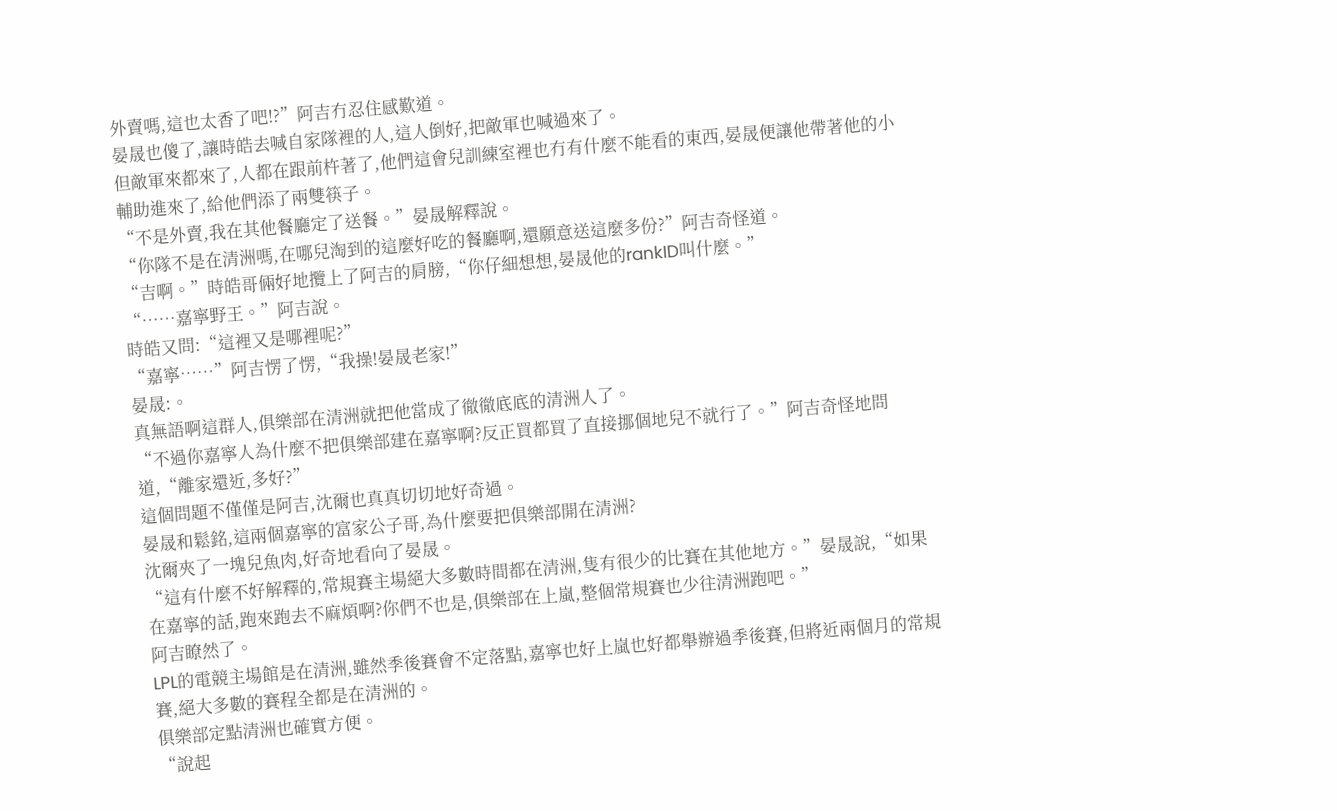外賣嗎,這也太香了吧!?”阿吉冇忍住感歎道。
晏晟也傻了,讓時皓去喊自家隊裡的人,這人倒好,把敵軍也喊過來了。
但敵軍來都來了,人都在跟前杵著了,他們這會兒訓練室裡也冇有什麼不能看的東西,晏晟便讓他帶著他的小輔助進來了,給他們添了兩雙筷子。
“不是外賣,我在其他餐廳定了送餐。”晏晟解釋說。
“你隊不是在清洲嗎,在哪兒淘到的這麼好吃的餐廳啊,還願意送這麼多份?”阿吉奇怪道。
“吉啊。”時皓哥倆好地攬上了阿吉的肩膀,“你仔細想想,晏晟他的rankID叫什麼。”
“……嘉寧野王。”阿吉說。
時皓又問:“這裡又是哪裡呢?”
“嘉寧……”阿吉愣了愣,“我操!晏晟老家!”
晏晟:。
真無語啊這群人,俱樂部在清洲就把他當成了徹徹底底的清洲人了。
“不過你嘉寧人為什麼不把俱樂部建在嘉寧啊?反正買都買了直接挪個地兒不就行了。”阿吉奇怪地問道,“離家還近,多好?”
這個問題不僅僅是阿吉,沈爾也真真切切地好奇過。
晏晟和鬆銘,這兩個嘉寧的富家公子哥,為什麼要把俱樂部開在清洲?
沈爾夾了一塊兒魚肉,好奇地看向了晏晟。
“這有什麼不好解釋的,常規賽主場絕大多數時間都在清洲,隻有很少的比賽在其他地方。”晏晟說,“如果在嘉寧的話,跑來跑去不麻煩啊?你們不也是,俱樂部在上嵐,整個常規賽也少往清洲跑吧。”
阿吉瞭然了。
LPL的電競主場館是在清洲,雖然季後賽會不定落點,嘉寧也好上嵐也好都舉辦過季後賽,但將近兩個月的常規賽,絕大多數的賽程全都是在清洲的。
俱樂部定點清洲也確實方便。
“說起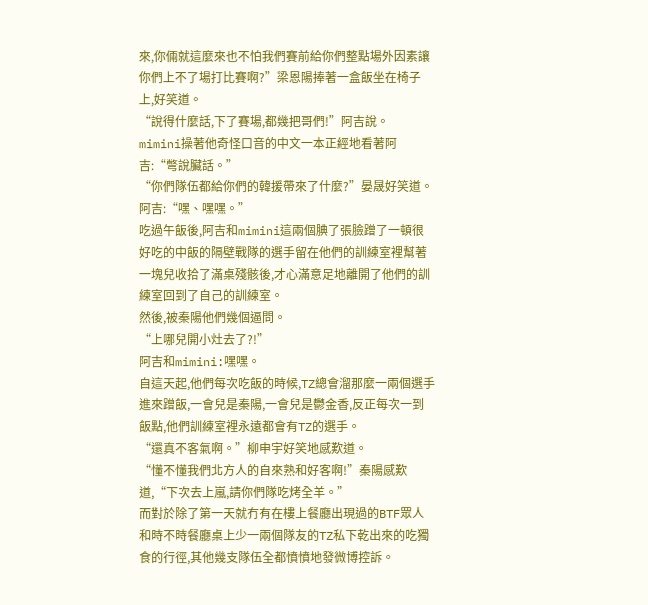來,你倆就這麼來也不怕我們賽前給你們整點場外因素讓你們上不了場打比賽啊?”梁恩陽捧著一盒飯坐在椅子上,好笑道。
“說得什麼話,下了賽場,都幾把哥們!”阿吉說。
mimini操著他奇怪口音的中文一本正經地看著阿吉:“彆說臟話。”
“你們隊伍都給你們的韓援帶來了什麼?”晏晟好笑道。
阿吉:“嘿、嘿嘿。”
吃過午飯後,阿吉和mimini這兩個腆了張臉蹭了一頓很好吃的中飯的隔壁戰隊的選手留在他們的訓練室裡幫著一塊兒收拾了滿桌殘骸後,才心滿意足地離開了他們的訓練室回到了自己的訓練室。
然後,被秦陽他們幾個逼問。
“上哪兒開小灶去了?!”
阿吉和mimini:嘿嘿。
自這天起,他們每次吃飯的時候,TZ總會溜那麼一兩個選手進來蹭飯,一會兒是秦陽,一會兒是鬱金香,反正每次一到飯點,他們訓練室裡永遠都會有TZ的選手。
“還真不客氣啊。”柳申宇好笑地感歎道。
“懂不懂我們北方人的自來熟和好客啊!”秦陽感歎道,“下次去上嵐,請你們隊吃烤全羊。”
而對於除了第一天就冇有在樓上餐廳出現過的BTF眾人和時不時餐廳桌上少一兩個隊友的TZ私下乾出來的吃獨食的行徑,其他幾支隊伍全都憤憤地發微博控訴。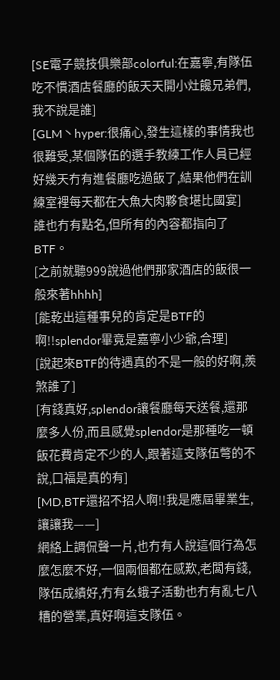[SE電子競技俱樂部colorful:在嘉寧,有隊伍吃不慣酒店餐廳的飯天天開小灶饞兄弟們,我不說是誰]
[GLM丶hyper:很痛心,發生這樣的事情我也很難受,某個隊伍的選手教練工作人員已經好幾天冇有進餐廳吃過飯了,結果他們在訓練室裡每天都在大魚大肉夥食堪比國宴]
誰也冇有點名,但所有的內容都指向了BTF。
[之前就聽999說過他們那家酒店的飯很一般來著hhhh]
[能乾出這種事兒的肯定是BTF的啊!!splendor畢竟是嘉寧小少爺,合理]
[說起來BTF的待遇真的不是一般的好啊,羨煞誰了]
[有錢真好,splendor讓餐廳每天送餐,還那麼多人份,而且感覺splendor是那種吃一頓飯花費肯定不少的人,跟著這支隊伍彆的不說,口福是真的有]
[MD,BTF還招不招人啊!!我是應屆畢業生,讓讓我——]
網絡上調侃聲一片,也冇有人說這個行為怎麼怎麼不好,一個兩個都在感歎,老闆有錢,隊伍成績好,冇有幺蛾子活動也冇有亂七八糟的營業,真好啊這支隊伍。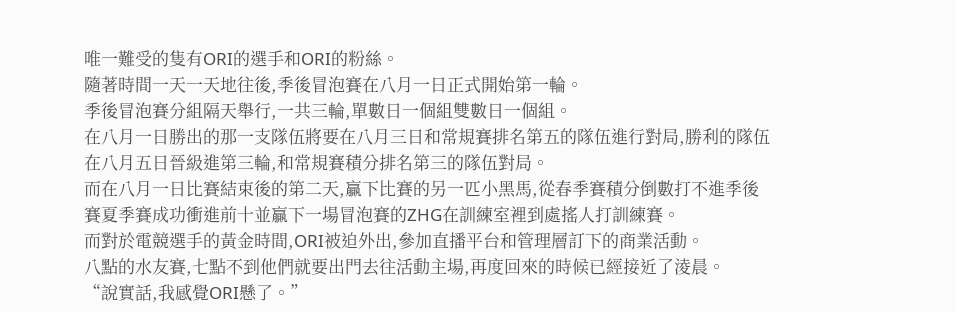唯一難受的隻有ORI的選手和ORI的粉絲。
隨著時間一天一天地往後,季後冒泡賽在八月一日正式開始第一輪。
季後冒泡賽分組隔天舉行,一共三輪,單數日一個組雙數日一個組。
在八月一日勝出的那一支隊伍將要在八月三日和常規賽排名第五的隊伍進行對局,勝利的隊伍在八月五日晉級進第三輪,和常規賽積分排名第三的隊伍對局。
而在八月一日比賽結束後的第二天,贏下比賽的另一匹小黑馬,從春季賽積分倒數打不進季後賽夏季賽成功衝進前十並贏下一場冒泡賽的ZHG在訓練室裡到處搖人打訓練賽。
而對於電競選手的黃金時間,ORI被迫外出,參加直播平台和管理層訂下的商業活動。
八點的水友賽,七點不到他們就要出門去往活動主場,再度回來的時候已經接近了淩晨。
“說實話,我感覺ORI懸了。”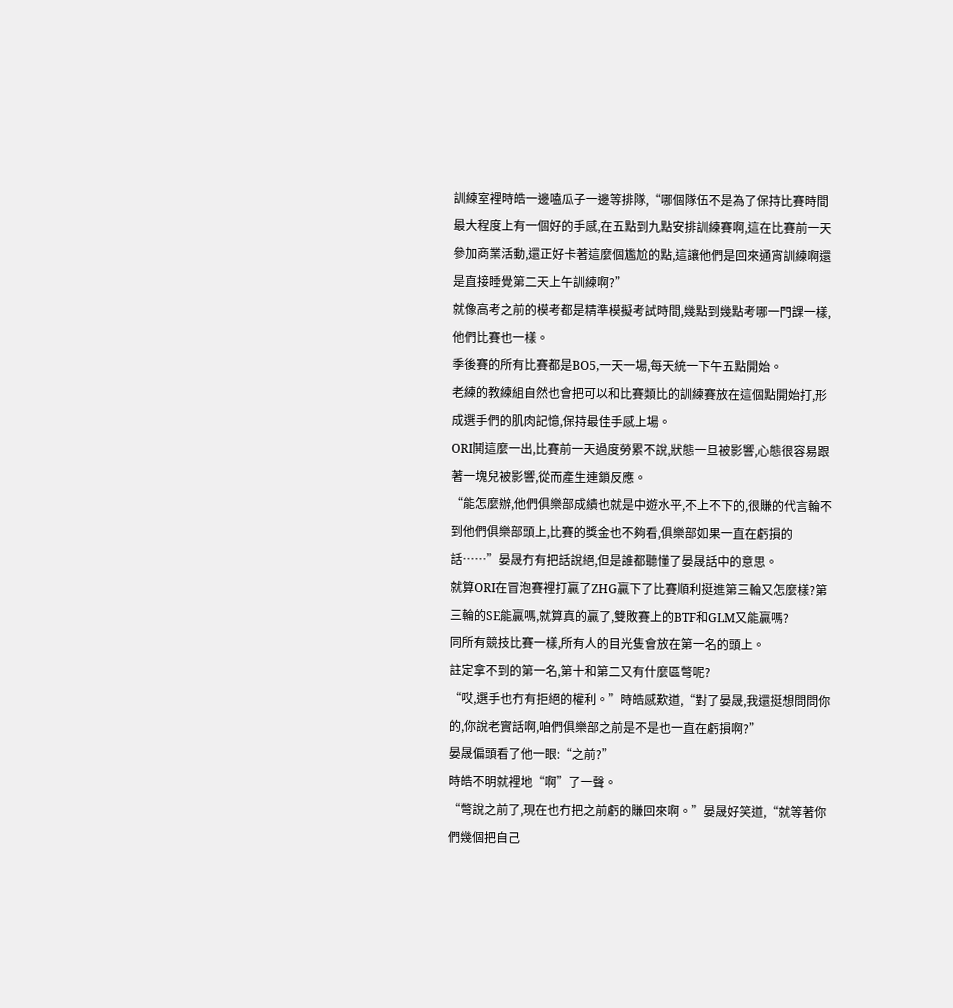訓練室裡時皓一邊嗑瓜子一邊等排隊,“哪個隊伍不是為了保持比賽時間最大程度上有一個好的手感,在五點到九點安排訓練賽啊,這在比賽前一天參加商業活動,還正好卡著這麼個尷尬的點,這讓他們是回來通宵訓練啊還是直接睡覺第二天上午訓練啊?”
就像高考之前的模考都是精準模擬考試時間,幾點到幾點考哪一門課一樣,他們比賽也一樣。
季後賽的所有比賽都是BO5,一天一場,每天統一下午五點開始。
老練的教練組自然也會把可以和比賽類比的訓練賽放在這個點開始打,形成選手們的肌肉記憶,保持最佳手感上場。
ORI鬨這麼一出,比賽前一天過度勞累不說,狀態一旦被影響,心態很容易跟著一塊兒被影響,從而產生連鎖反應。
“能怎麼辦,他們俱樂部成績也就是中遊水平,不上不下的,很賺的代言輪不到他們俱樂部頭上,比賽的獎金也不夠看,俱樂部如果一直在虧損的話……”晏晟冇有把話說絕,但是誰都聽懂了晏晟話中的意思。
就算ORI在冒泡賽裡打贏了ZHG贏下了比賽順利挺進第三輪又怎麼樣?第三輪的SE能贏嗎,就算真的贏了,雙敗賽上的BTF和GLM又能贏嗎?
同所有競技比賽一樣,所有人的目光隻會放在第一名的頭上。
註定拿不到的第一名,第十和第二又有什麼區彆呢?
“哎,選手也冇有拒絕的權利。”時皓感歎道,“對了晏晟,我還挺想問問你的,你說老實話啊,咱們俱樂部之前是不是也一直在虧損啊?”
晏晟偏頭看了他一眼:“之前?”
時皓不明就裡地“啊”了一聲。
“彆說之前了,現在也冇把之前虧的賺回來啊。”晏晟好笑道,“就等著你們幾個把自己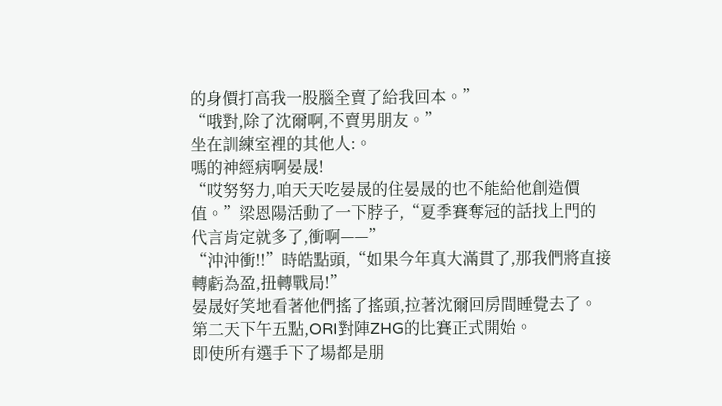的身價打高我一股腦全賣了給我回本。”
“哦對,除了沈爾啊,不賣男朋友。”
坐在訓練室裡的其他人:。
嗎的神經病啊晏晟!
“哎努努力,咱天天吃晏晟的住晏晟的也不能給他創造價值。”梁恩陽活動了一下脖子,“夏季賽奪冠的話找上門的代言肯定就多了,衝啊——”
“沖沖衝!!”時皓點頭,“如果今年真大滿貫了,那我們將直接轉虧為盈,扭轉戰局!”
晏晟好笑地看著他們搖了搖頭,拉著沈爾回房間睡覺去了。
第二天下午五點,ORI對陣ZHG的比賽正式開始。
即使所有選手下了場都是朋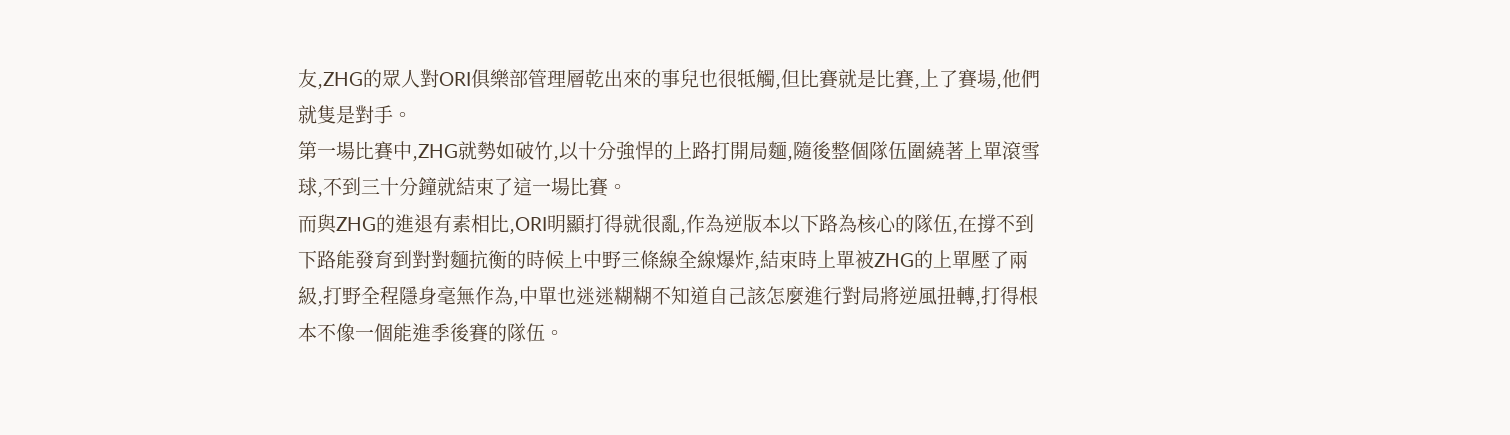友,ZHG的眾人對ORI俱樂部管理層乾出來的事兒也很牴觸,但比賽就是比賽,上了賽場,他們就隻是對手。
第一場比賽中,ZHG就勢如破竹,以十分強悍的上路打開局麵,隨後整個隊伍圍繞著上單滾雪球,不到三十分鐘就結束了這一場比賽。
而與ZHG的進退有素相比,ORI明顯打得就很亂,作為逆版本以下路為核心的隊伍,在撐不到下路能發育到對對麵抗衡的時候上中野三條線全線爆炸,結束時上單被ZHG的上單壓了兩級,打野全程隱身毫無作為,中單也迷迷糊糊不知道自己該怎麼進行對局將逆風扭轉,打得根本不像一個能進季後賽的隊伍。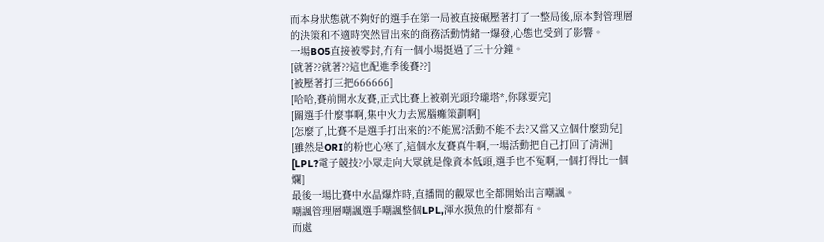而本身狀態就不夠好的選手在第一局被直接碾壓著打了一整局後,原本對管理層的決策和不適時突然冒出來的商務活動情緒一爆發,心態也受到了影響。
一場BO5直接被零封,冇有一個小場挺過了三十分鐘。
[就著??就著??這也配進季後賽??]
[被壓著打三把666666]
[哈哈,賽前開水友賽,正式比賽上被剃光頭玲瓏塔*,你隊要完]
[關選手什麼事啊,集中火力去罵腦癱策劃啊]
[怎麼了,比賽不是選手打出來的?不能罵?活動不能不去?又當又立個什麼勁兒]
[雖然是ORI的粉也心寒了,這個水友賽真牛啊,一場活動把自己打回了清洲]
[LPL?電子競技?小眾走向大眾就是像資本低頭,選手也不冤啊,一個打得比一個爛]
最後一場比賽中水晶爆炸時,直播間的觀眾也全都開始出言嘲諷。
嘲諷管理層嘲諷選手嘲諷整個LPL,渾水摸魚的什麼都有。
而處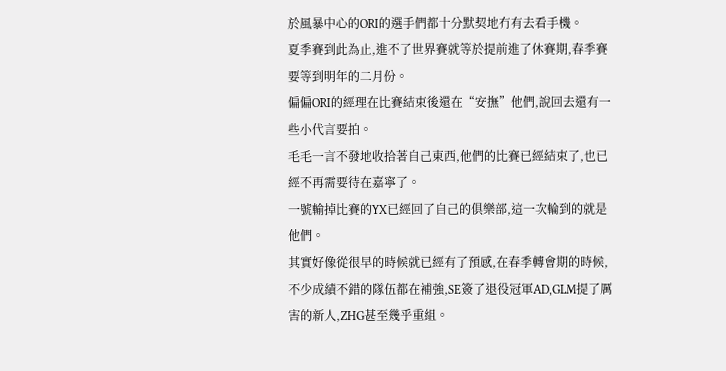於風暴中心的ORI的選手們都十分默契地冇有去看手機。
夏季賽到此為止,進不了世界賽就等於提前進了休賽期,春季賽要等到明年的二月份。
偏偏ORI的經理在比賽結束後還在“安撫”他們,說回去還有一些小代言要拍。
毛毛一言不發地收拾著自己東西,他們的比賽已經結束了,也已經不再需要待在嘉寧了。
一號輸掉比賽的YX已經回了自己的俱樂部,這一次輪到的就是他們。
其實好像從很早的時候就已經有了預感,在春季轉會期的時候,不少成績不錯的隊伍都在補強,SE簽了退役冠軍AD,GLM提了厲害的新人,ZHG甚至幾乎重組。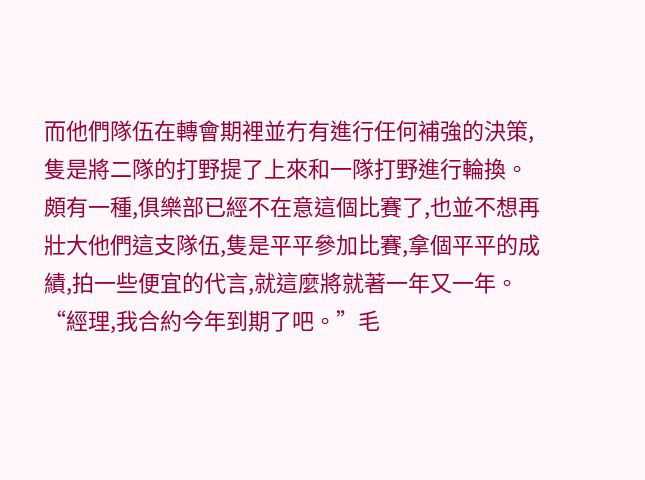而他們隊伍在轉會期裡並冇有進行任何補強的決策,隻是將二隊的打野提了上來和一隊打野進行輪換。
頗有一種,俱樂部已經不在意這個比賽了,也並不想再壯大他們這支隊伍,隻是平平參加比賽,拿個平平的成績,拍一些便宜的代言,就這麼將就著一年又一年。
“經理,我合約今年到期了吧。”毛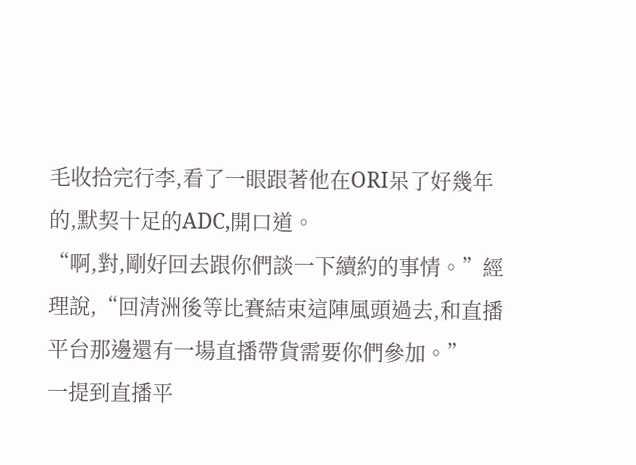毛收拾完行李,看了一眼跟著他在ORI呆了好幾年的,默契十足的ADC,開口道。
“啊,對,剛好回去跟你們談一下續約的事情。”經理說,“回清洲後等比賽結束這陣風頭過去,和直播平台那邊還有一場直播帶貨需要你們參加。”
一提到直播平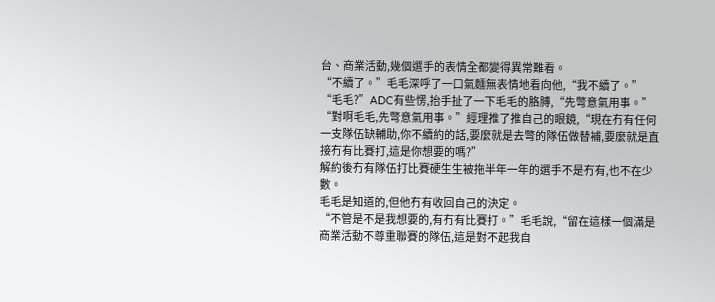台、商業活動,幾個選手的表情全都變得異常難看。
“不續了。”毛毛深呼了一口氣麵無表情地看向他,“我不續了。”
“毛毛?”ADC有些愣,抬手扯了一下毛毛的胳膊,“先彆意氣用事。”
“對啊毛毛,先彆意氣用事。”經理推了推自己的眼鏡,“現在冇有任何一支隊伍缺輔助,你不續約的話,要麼就是去彆的隊伍做替補,要麼就是直接冇有比賽打,這是你想要的嗎?”
解約後冇有隊伍打比賽硬生生被拖半年一年的選手不是冇有,也不在少數。
毛毛是知道的,但他冇有收回自己的決定。
“不管是不是我想要的,有冇有比賽打。”毛毛說,“留在這樣一個滿是商業活動不尊重聯賽的隊伍,這是對不起我自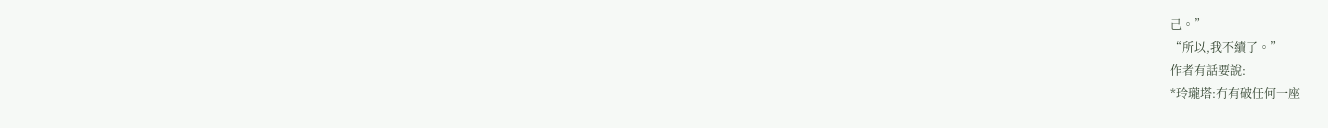己。”
“所以,我不續了。”
作者有話要說:
*玲瓏塔:冇有破任何一座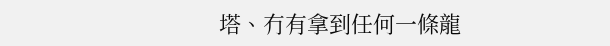塔、冇有拿到任何一條龍